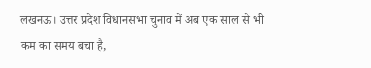लखनऊ। उत्तर प्रदेश विधानसभा चुनाव में अब एक साल से भी कम का समय बचा है,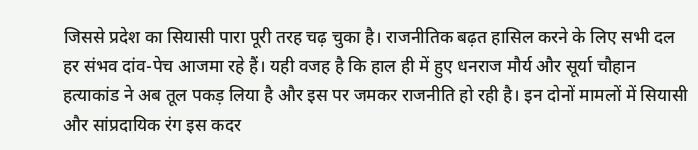जिससे प्रदेश का सियासी पारा पूरी तरह चढ़ चुका है। राजनीतिक बढ़त हासिल करने के लिए सभी दल हर संभव दांव-पेच आजमा रहे हैं। यही वजह है कि हाल ही में हुए धनराज मौर्य और सूर्या चौहान हत्याकांड ने अब तूल पकड़ लिया है और इस पर जमकर राजनीति हो रही है। इन दोनों मामलों में सियासी और सांप्रदायिक रंग इस कदर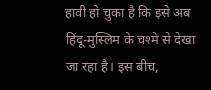हावी हो चुका है कि इसे अब हिंदू-मुस्लिम के चश्मे से देखा जा रहा है। इस बीच,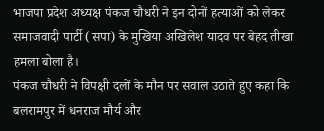भाजपा प्रदेश अध्यक्ष पंकज चौधरी ने इन दोनों हत्याओं को लेकर समाजवादी पार्टी (सपा) के मुखिया अखिलेश यादव पर बेहद तीखा हमला बोला है।
पंकज चौधरी ने विपक्षी दलों के मौन पर सवाल उठाते हुए कहा कि बलरामपुर में धनराज मौर्य और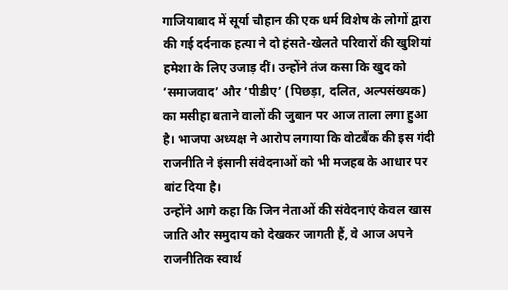गाजियाबाद में सूर्या चौहान की एक धर्म विशेष के लोगों द्वारा की गई दर्दनाक हत्या ने दो हंसते-खेलते परिवारों की खुशियां हमेशा के लिए उजाड़ दीं। उन्होंने तंज कसा कि खुद को ‘समाजवाद’ और ‘पीडीए’ (पिछड़ा, दलित, अल्पसंख्यक) का मसीहा बताने वालों की जुबान पर आज ताला लगा हुआ है। भाजपा अध्यक्ष ने आरोप लगाया कि वोटबैंक की इस गंदी राजनीति ने इंसानी संवेदनाओं को भी मजहब के आधार पर बांट दिया है।
उन्होंने आगे कहा कि जिन नेताओं की संवेदनाएं केवल खास जाति और समुदाय को देखकर जागती हैं, वे आज अपने राजनीतिक स्वार्थ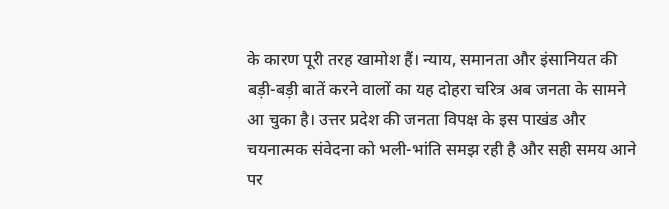के कारण पूरी तरह खामोश हैं। न्याय, समानता और इंसानियत की बड़ी-बड़ी बातें करने वालों का यह दोहरा चरित्र अब जनता के सामने आ चुका है। उत्तर प्रदेश की जनता विपक्ष के इस पाखंड और चयनात्मक संवेदना को भली-भांति समझ रही है और सही समय आने पर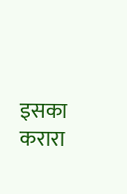इसका करारा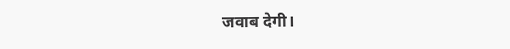जवाब देगी।